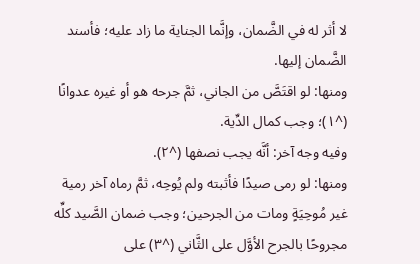لا أثر له في الضَّمان، وإنَّما الجناية ما زاد عليه؛ فأسند الضَّمان إليها.
ومنها: لو اقتَصَّ من الجاني، ثمَّ جرحه هو أو غيره عدوانًا (^١)؛ وجب كمال الدِّية.
وفيه وجه آخر: أنَّه يجب نصفها (^٢).
ومنها: لو رمى صيدًا فأثبته ولم يُوحِه، ثمَّ رماه آخر رمية غير مُوحِيَةٍ ومات من الجرحين؛ وجب ضمان الصَّيد كلِّه مجروحًا بالجرح الأوَّل على الثَّاني (^٣) على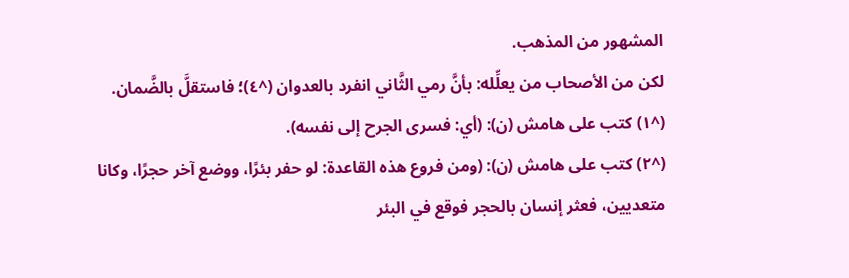المشهور من المذهب.
لكن من الأصحاب من يعلِّله: بأنَّ رمي الثَّاني انفرد بالعدوان (^٤)؛ فاستقلَّ بالضَّمان.
(^١) كتب على هامش (ن): (أي: فسرى الجرح إلى نفسه).
(^٢) كتب على هامش (ن): (ومن فروع هذه القاعدة: لو حفر بئرًا، ووضع آخر حجرًا، وكانا متعديين، فعثر إنسان بالحجر فوقع في البئر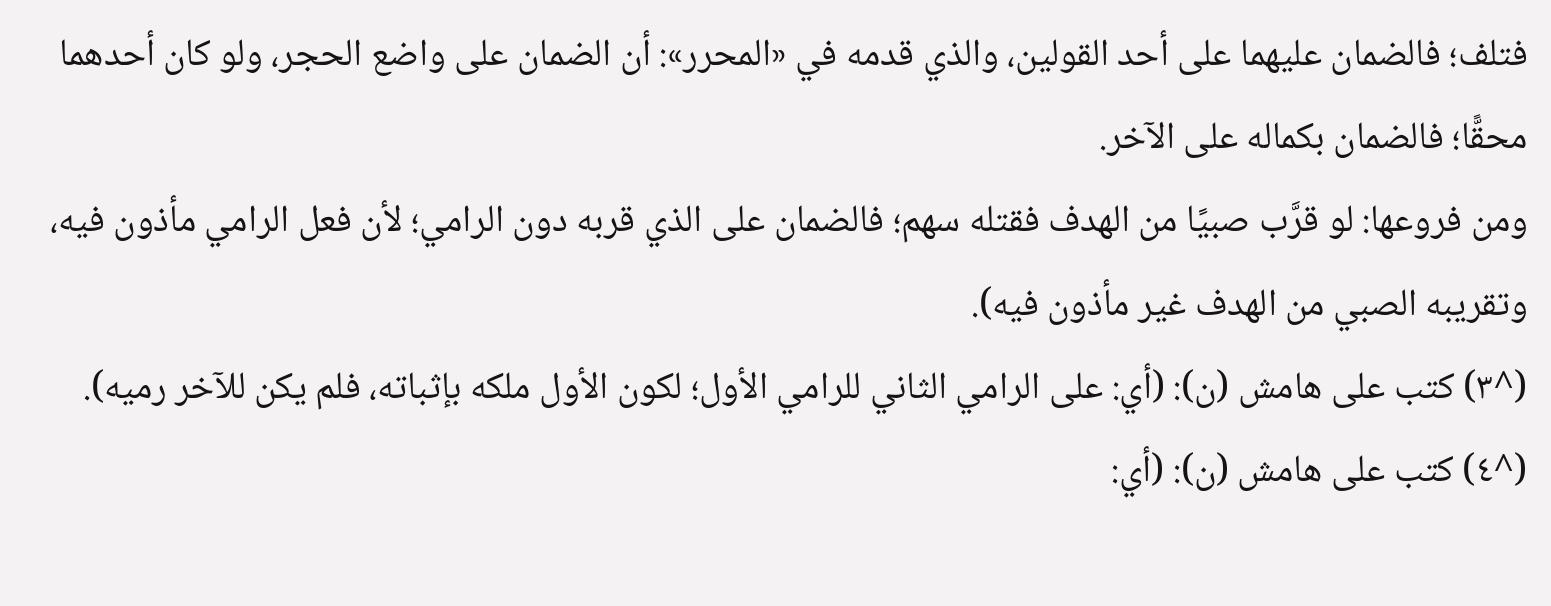فتلف؛ فالضمان عليهما على أحد القولين، والذي قدمه في «المحرر»: أن الضمان على واضع الحجر، ولو كان أحدهما محقًّا؛ فالضمان بكماله على الآخر.
ومن فروعها: لو قرَّب صبيًا من الهدف فقتله سهم؛ فالضمان على الذي قربه دون الرامي؛ لأن فعل الرامي مأذون فيه، وتقريبه الصبي من الهدف غير مأذون فيه).
(^٣) كتب على هامش (ن): (أي: على الرامي الثاني للرامي الأول؛ لكون الأول ملكه بإثباته، فلم يكن للآخر رميه).
(^٤) كتب على هامش (ن): (أي: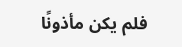فلم يكن مأذونًا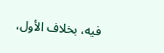فيه، بخلاف الأول،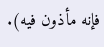فإنه مأذون فيه).